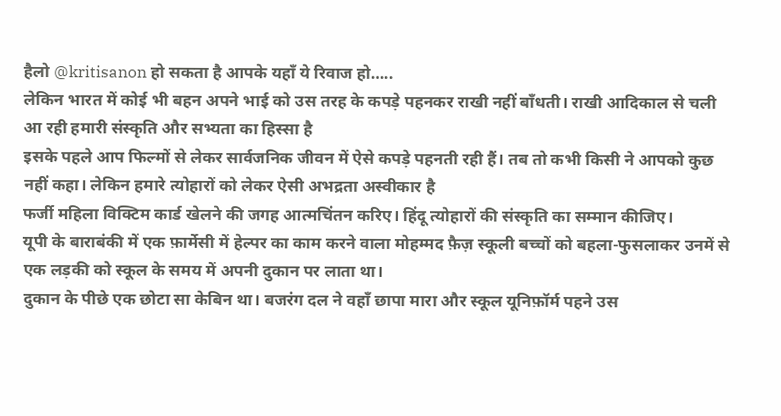हैलो @kritisanon हो सकता है आपके यहाँ ये रिवाज हो…..
लेकिन भारत में कोई भी बहन अपने भाई को उस तरह के कपड़े पहनकर राखी नहीं बाँधती। राखी आदिकाल से चली आ रही हमारी संस्कृति और सभ्यता का हिस्सा है
इसके पहले आप फिल्मों से लेकर सार्वजनिक जीवन में ऐसे कपड़े पहनती रही हैं। तब तो कभी किसी ने आपको कुछ नहीं कहा। लेकिन हमारे त्योहारों को लेकर ऐसी अभद्रता अस्वीकार है
फर्जी महिला विक्टिम कार्ड खेलने की जगह आत्मचिंतन करिए। हिंदू त्योहारों की संस्कृति का सम्मान कीजिए।
यूपी के बाराबंकी में एक फ़ार्मेसी में हेल्पर का काम करने वाला मोहम्मद फ़ैज़ स्कूली बच्चों को बहला-फुसलाकर उनमें से एक लड़की को स्कूल के समय में अपनी दुकान पर लाता था।
दुकान के पीछे एक छोटा सा केबिन था। बजरंग दल ने वहाँ छापा मारा और स्कूल यूनिफ़ॉर्म पहने उस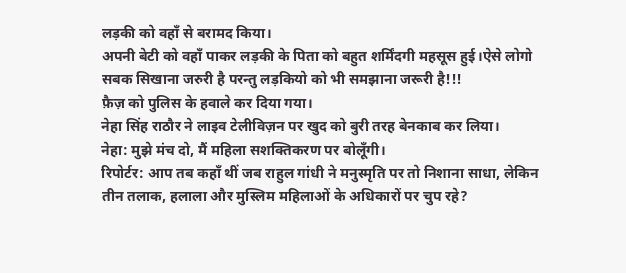लड़की को वहाँ से बरामद किया।
अपनी बेटी को वहाँ पाकर लड़की के पिता को बहुत शर्मिंदगी महसूस हुई।ऐसे लोगो सबक सिखाना जरुरी है परन्तु लड़कियो को भी समझाना जरूरी है!!!
फ़ैज़ को पुलिस के हवाले कर दिया गया।
नेहा सिंह राठौर ने लाइव टेलीविज़न पर खुद को बुरी तरह बेनकाब कर लिया।
नेहा: मुझे मंच दो, मैं महिला सशक्तिकरण पर बोलूँगी।
रिपोर्टर: आप तब कहाँ थीं जब राहुल गांधी ने मनुस्मृति पर तो निशाना साधा, लेकिन तीन तलाक, हलाला और मुस्लिम महिलाओं के अधिकारों पर चुप रहे?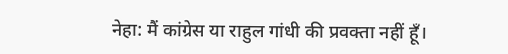नेहा: मैं कांग्रेस या राहुल गांधी की प्रवक्ता नहीं हूँ।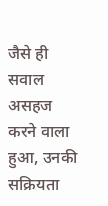जैसे ही सवाल असहज करने वाला हुआ, उनकी सक्रियता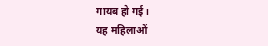गायब हो गई।
यह महिलाओं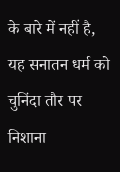के बारे में नहीं है, यह सनातन धर्म को चुनिंदा तौर पर निशाना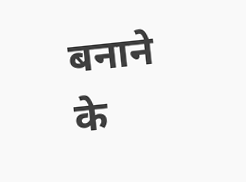बनाने के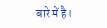बारे में है।